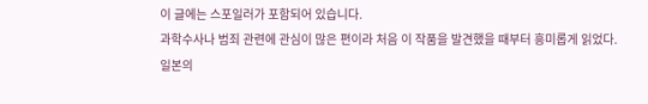이 글에는 스포일러가 포함되어 있습니다.
과학수사나 범죄 관련에 관심이 많은 편이라 처음 이 작품을 발견했을 때부터 흥미롭게 읽었다.
일본의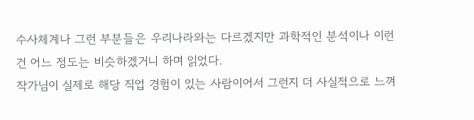수사체계나 그런 부분들은 우리나라와는 다르겠지만 과학적인 분석이나 이런 건 어느 정도는 비슷하겠거니 하며 읽었다.
작가님이 실제로 해당 직업 경험이 있는 사람이어서 그런지 더 사실적으로 느껴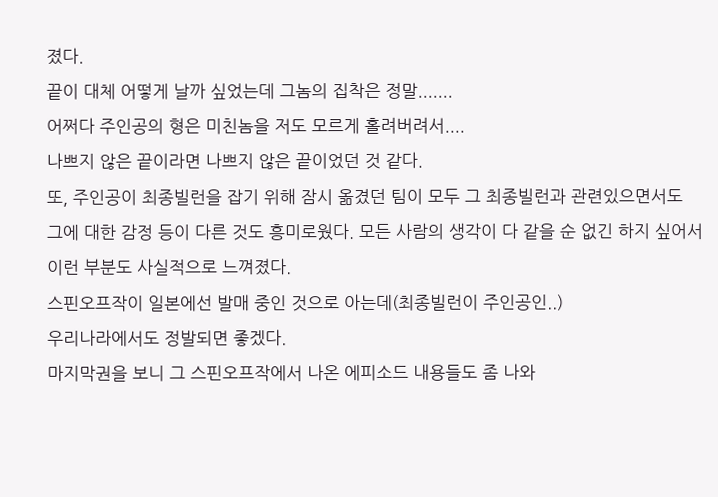졌다.
끝이 대체 어떻게 날까 싶었는데 그놈의 집착은 정말.......
어쩌다 주인공의 형은 미친놈을 저도 모르게 홀려버려서....
나쁘지 않은 끝이라면 나쁘지 않은 끝이었던 것 같다.
또, 주인공이 최종빌런을 잡기 위해 잠시 옮겼던 팀이 모두 그 최종빌런과 관련있으면서도
그에 대한 감정 등이 다른 것도 흥미로웠다. 모든 사람의 생각이 다 같을 순 없긴 하지 싶어서 이런 부분도 사실적으로 느껴졌다.
스핀오프작이 일본에선 발매 중인 것으로 아는데(최종빌런이 주인공인..)
우리나라에서도 정발되면 좋겠다.
마지막권을 보니 그 스핀오프작에서 나온 에피소드 내용들도 좀 나와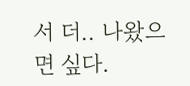서 더.. 나왔으면 싶다.